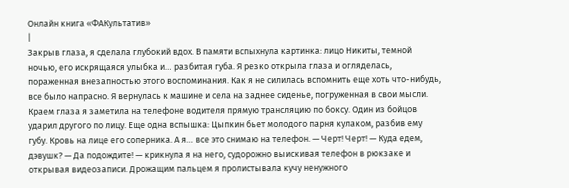Онлайн книга «ФАКультатив»
|
Закрыв глаза, я сделала глубокий вдох. В памяти вспыхнула картинка: лицо Никиты, темной ночью, его искрящаяся улыбка и… разбитая губа. Я резко открыла глаза и огляделась, пораженная внезапностью этого воспоминания. Как я не силилась вспомнить еще хоть что-нибудь, все было напрасно. Я вернулась к машине и села на заднее сиденье, погруженная в свои мысли. Краем глаза я заметила на телефоне водителя прямую трансляцию по боксу. Один из бойцов ударил другого по лицу. Еще одна вспышка: Цыпкин бьет молодого парня кулаком, разбив ему губу. Кровь на лице его соперника. А я… все это снимаю на телефон. — Черт! Черт! — Куда едем, дэвушк? — Да подождите! — крикнула я на него, судорожно выискивая телефон в рюкзаке и открывая видеозаписи. Дрожащим пальцем я пролистывала кучу ненужного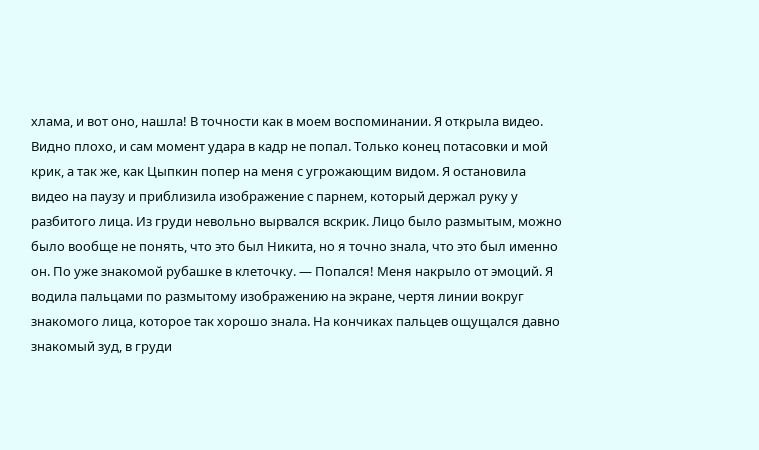хлама, и вот оно, нашла! В точности как в моем воспоминании. Я открыла видео. Видно плохо, и сам момент удара в кадр не попал. Только конец потасовки и мой крик, а так же, как Цыпкин попер на меня с угрожающим видом. Я остановила видео на паузу и приблизила изображение с парнем, который держал руку у разбитого лица. Из груди невольно вырвался вскрик. Лицо было размытым, можно было вообще не понять, что это был Никита, но я точно знала, что это был именно он. По уже знакомой рубашке в клеточку. — Попался! Меня накрыло от эмоций. Я водила пальцами по размытому изображению на экране, чертя линии вокруг знакомого лица, которое так хорошо знала. На кончиках пальцев ощущался давно знакомый зуд, в груди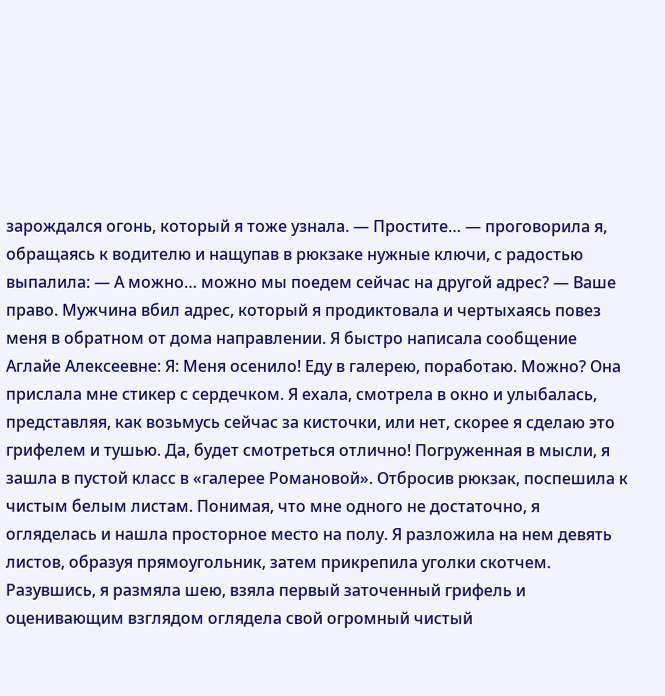зарождался огонь, который я тоже узнала. — Простите… — проговорила я, обращаясь к водителю и нащупав в рюкзаке нужные ключи, с радостью выпалила: — А можно… можно мы поедем сейчас на другой адрес? — Ваше право. Мужчина вбил адрес, который я продиктовала и чертыхаясь повез меня в обратном от дома направлении. Я быстро написала сообщение Аглайе Алексеевне: Я: Меня осенило! Еду в галерею, поработаю. Можно? Она прислала мне стикер с сердечком. Я ехала, смотрела в окно и улыбалась, представляя, как возьмусь сейчас за кисточки, или нет, скорее я сделаю это грифелем и тушью. Да, будет смотреться отлично! Погруженная в мысли, я зашла в пустой класс в «галерее Романовой». Отбросив рюкзак, поспешила к чистым белым листам. Понимая, что мне одного не достаточно, я огляделась и нашла просторное место на полу. Я разложила на нем девять листов, образуя прямоугольник, затем прикрепила уголки скотчем. Разувшись, я размяла шею, взяла первый заточенный грифель и оценивающим взглядом оглядела свой огромный чистый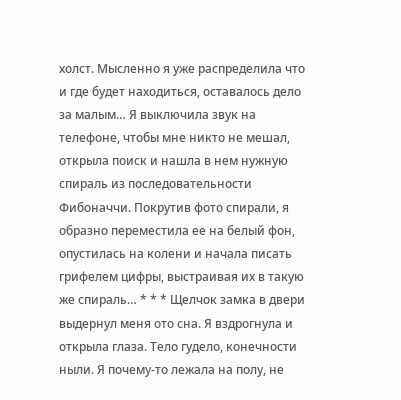холст. Мысленно я уже распределила что и где будет находиться, оставалось дело за малым… Я выключила звук на телефоне, чтобы мне никто не мешал, открыла поиск и нашла в нем нужную спираль из последовательности Фибоначчи. Покрутив фото спирали, я образно переместила ее на белый фон, опустилась на колени и начала писать грифелем цифры, выстраивая их в такую же спираль… * * * Щелчок замка в двери выдернул меня ото сна. Я вздрогнула и открыла глаза. Тело гудело, конечности ныли. Я почему-то лежала на полу, не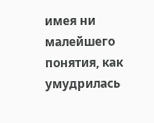имея ни малейшего понятия, как умудрилась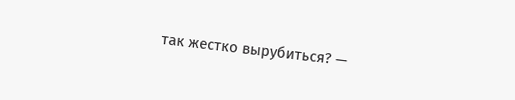так жестко вырубиться? —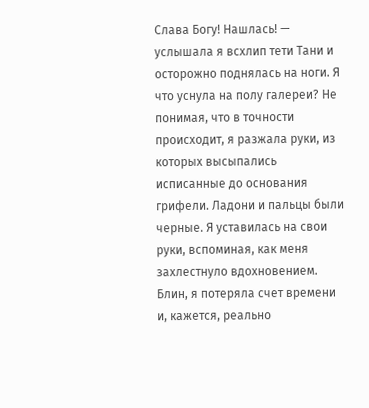Слава Богу! Нашлась! — услышала я всхлип тети Тани и осторожно поднялась на ноги. Я что уснула на полу галереи? Не понимая, что в точности происходит, я разжала руки, из которых высыпались исписанные до основания грифели. Ладони и пальцы были черные. Я уставилась на свои руки, вспоминая, как меня захлестнуло вдохновением. Блин, я потеряла счет времени и, кажется, реально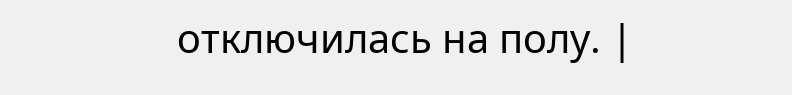отключилась на полу. |